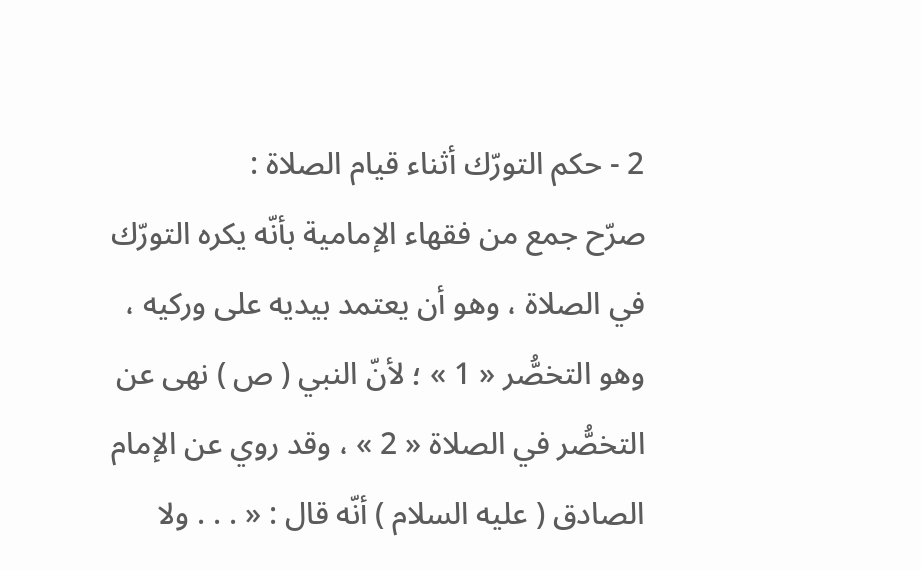2 - حكم التورّك أثناء قيام الصلاة :
صرّح جمع من فقهاء الإمامية بأنّه يكره التورّك في الصلاة ، وهو أن يعتمد بيديه على وركيه ، وهو التخصُّر « 1 » ؛ لأنّ النبي ( ص ) نهى عن التخصُّر في الصلاة « 2 » ، وقد روي عن الإمام الصادق ( عليه السلام ) أنّه قال : « . . . ولا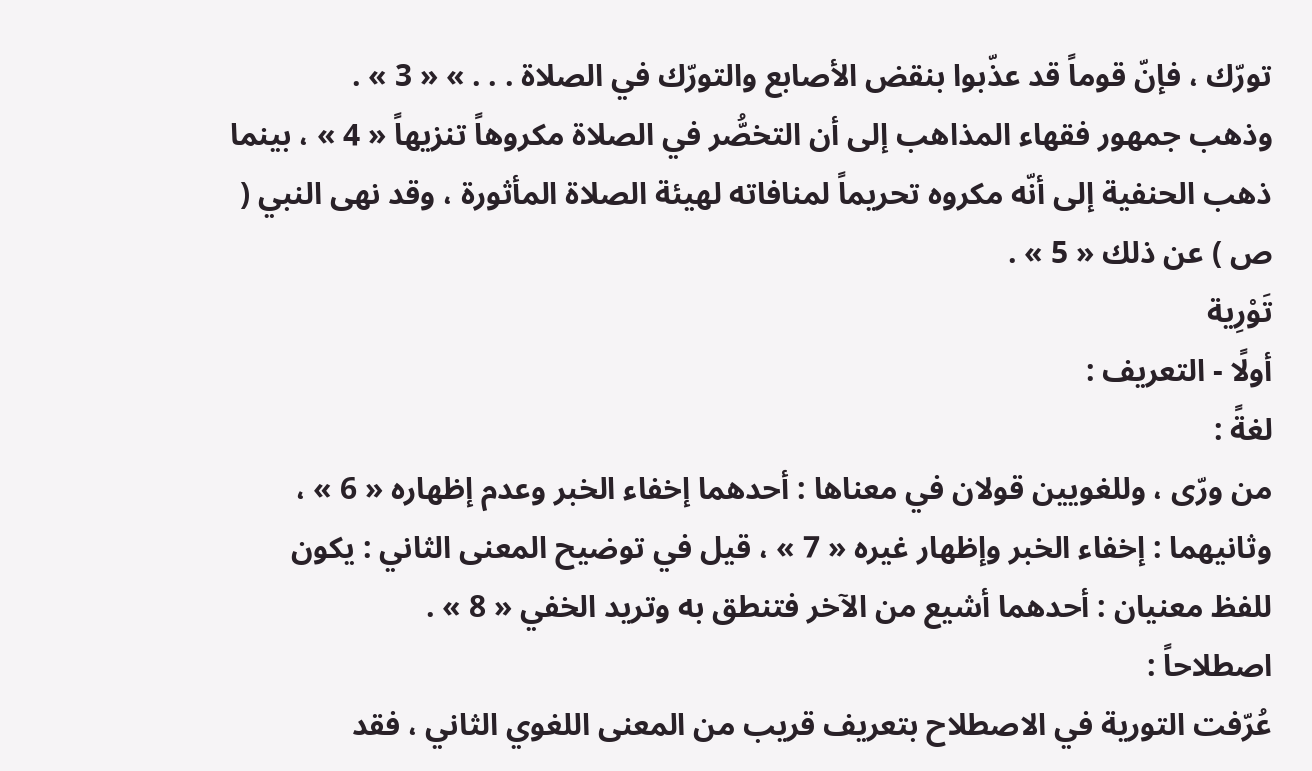تورّك ، فإنّ قوماً قد عذّبوا بنقض الأصابع والتورّك في الصلاة . . . » « 3 » .
وذهب جمهور فقهاء المذاهب إلى أن التخصُّر في الصلاة مكروهاً تنزيهاً « 4 » ، بينما ذهب الحنفية إلى أنّه مكروه تحريماً لمنافاته لهيئة الصلاة المأثورة ، وقد نهى النبي ( ص ) عن ذلك « 5 » .
تَوْرِية
أولًا - التعريف :
لغةً :
من ورّى ، وللغويين قولان في معناها : أحدهما إخفاء الخبر وعدم إظهاره « 6 » ، وثانيهما : إخفاء الخبر وإظهار غيره « 7 » ، قيل في توضيح المعنى الثاني : يكون للفظ معنيان : أحدهما أشيع من الآخر فتنطق به وتريد الخفي « 8 » .
اصطلاحاً :
عُرّفت التورية في الاصطلاح بتعريف قريب من المعنى اللغوي الثاني ، فقد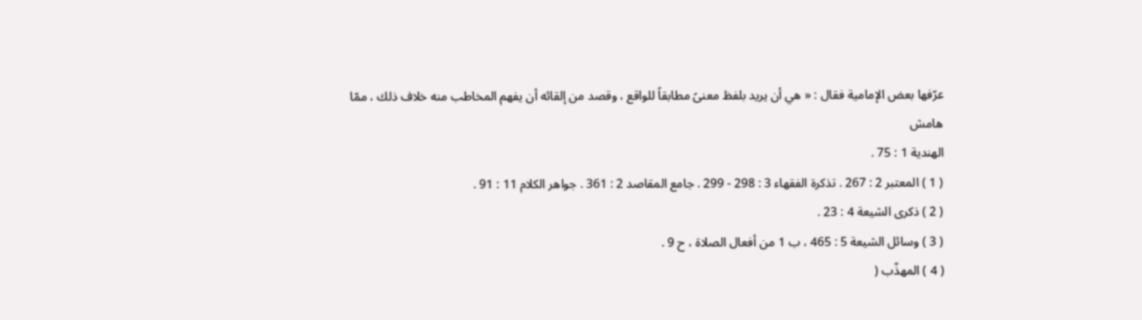عرّفها بعض الإمامية فقال : « هي أن يريد بلفظ معنىً مطابقاً للواقع ، وقصد من إلقائه أن يفهم المخاطب منه خلاف ذلك ، ممّا
هامش
الهندية 1 : 75 .
( 1 ) المعتبر 2 : 267 . تذكرة الفقهاء 3 : 298 - 299 . جامع المقاصد 2 : 361 . جواهر الكلام 11 : 91 .
( 2 ) ذكرى الشيعة 4 : 23 .
( 3 ) وسائل الشيعة 5 : 465 ، ب 1 من أفعال الصلاة ، ح 9 .
( 4 ) المهذّب (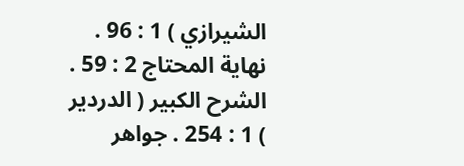الشيرازي ) 1 : 96 . نهاية المحتاج 2 : 59 . الشرح الكبير ( الدردير ) 1 : 254 . جواهر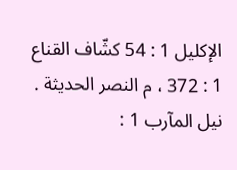الإكليل 1 : 54 كشّاف القناع 1 : 372 ، م النصر الحديثة . نيل المآرب 1 :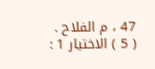47 ، م الفلاح .
( 5 ) الاختيار 1 :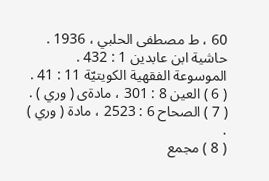60 ، ط مصطفى الحلبي ، 1936 . حاشية ابن عابدين 1 : 432 . الموسوعة الفقهية الكويتيّة 11 : 41 .
( 6 ) العين 8 : 301 ، مادةى ( وري ) .
( 7 ) الصحاح 6 : 2523 ، مادة ( وري ) .
( 8 ) مجمع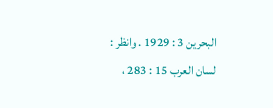البحرين 3 : 1929 . وانظر : لسان العرب 15 : 283 ،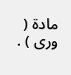مادة ( ورى ) .